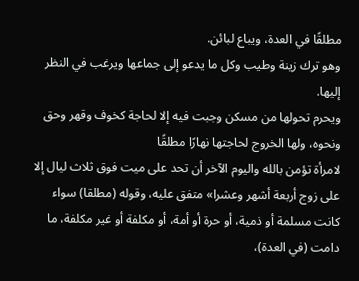مطلقًا في العدة، ويباع لبائن.
وهو ترك زينة وطيب وكل ما يدعو إلى جماعها ويرغب في النظر إليها.
ويحرم تحولها من مسكن وجبت فيه إلا لحاجة كخوف وقهر وحق ونحوه، ولها الخروج لحاجتها نهارًا مطلقًا
لامرأة تؤمن بالله واليوم الآخر أن تحد على ميت فوق ثلاث ليال إلا على زوج أربعة أشهر وعشرا» متفق عليه، وقوله (مطلقا) سواء كانت مسلمة أو ذمية، أو حرة أو أمة، أو مكلفة أو غير مكلفة، ما دامت (في العدة)،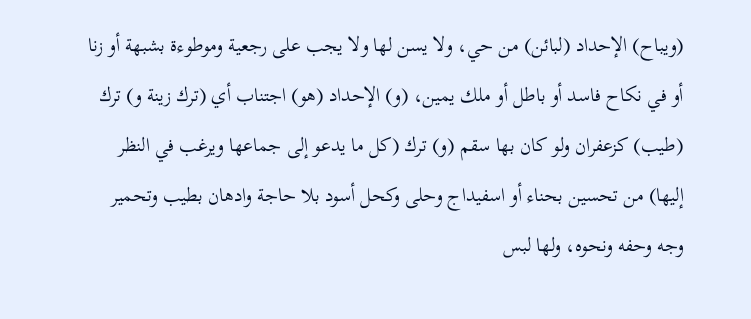(ويباح) الإحداد (لبائن) من حي، ولا يسن لها ولا يجب على رجعية وموطوءة بشبهة أو زنا أو في نكاح فاسد أو باطل أو ملك يمين، (و) الإحداد (هو) اجتناب أي (ترك زينة و) ترك (طيب) كزعفران ولو كان بها سقم (و) ترك (كل ما يدعو إلى جماعها ويرغب في النظر إليها) من تحسين بحناء أو اسفيداج وحلى وكحل أسود بلا حاجة وادهان بطيب وتحمير وجه وحفه ونحوه، ولها لبس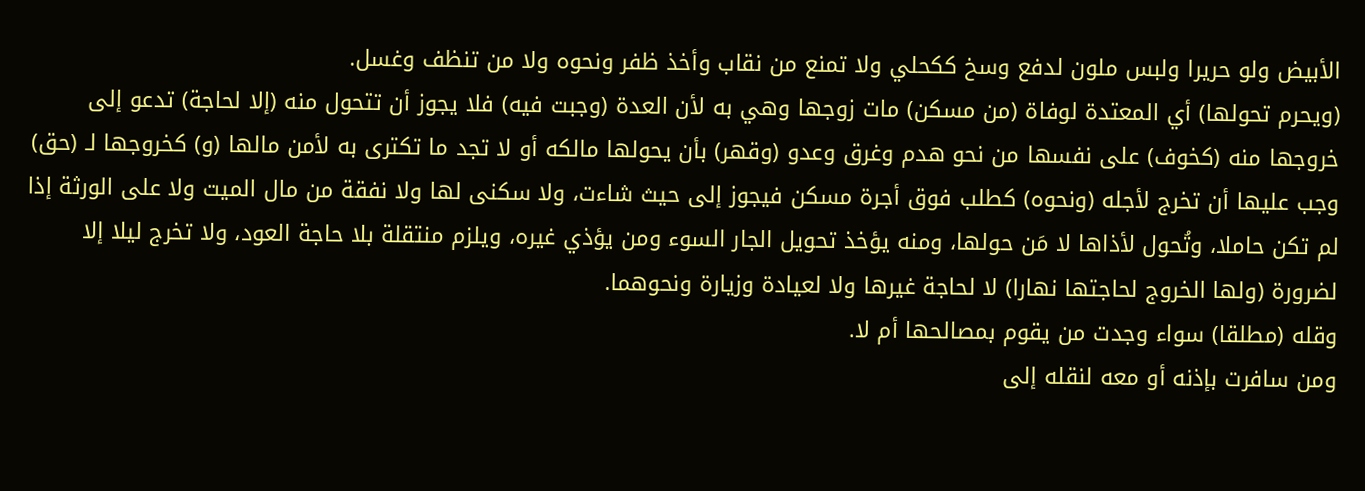الأبيض ولو حريرا ولبس ملون لدفع وسخ ككحلي ولا تمنع من نقاب وأخذ ظفر ونحوه ولا من تنظف وغسل.
(ويحرم تحولها) أي المعتدة لوفاة (من مسكن) مات زوجها وهي به لأن العدة (وجبت فيه) فلا يجوز أن تتحول منه (إلا لحاجة) تدعو إلى خروجها منه (كخوف) على نفسها من نحو هدم وغرق وعدو (وقهر) بأن يحولها مالكه أو لا تجد ما تكترى به لأمن مالها (و) كخروجها لـ (حق) وجب عليها أن تخرج لأجله (ونحوه) كطلب فوق أجرة مسكن فيجوز إلى حيث شاءت، ولا سكنى لها ولا نفقة من مال الميت ولا على الورثة إذا لم تكن حاملا، وتُحول لأذاها لا مَن حولها، ومنه يؤخذ تحويل الجار السوء ومن يؤذي غيره، ويلزم منتقلة بلا حاجة العود، ولا تخرج ليلا إلا لضرورة (ولها الخروج لحاجتها نهارا) لا لحاجة غيرها ولا لعيادة وزيارة ونحوهما.
وقله (مطلقا) سواء وجدت من يقوم بمصالحها أم لا.
ومن سافرت بإذنه أو معه لنقله إلى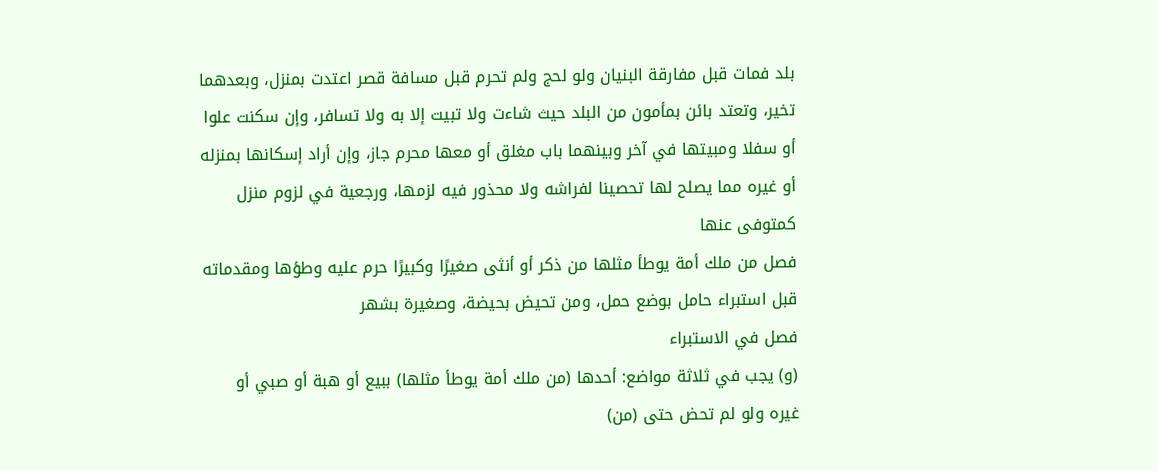بلد فمات قبل مفارقة البنيان ولو لحج ولم تحرم قبل مسافة قصر اعتدت بمنزل، وبعدهما تخير، وتعتد بائن بمأمون من البلد حيث شاءت ولا تبيت إلا به ولا تسافر، وإن سكنت علوا أو سفلا ومبيتها في آخر وبينهما باب مغلق أو معها محرم جاز، وإن أراد إسكانها بمنزله أو غيره مما يصلح لها تحصينا لفراشه ولا محذور فيه لزمها، ورجعية في لزوم منزل كمتوفى عنها
فصل من ملك أمة يوطأ مثلها من ذكر أو أنثى صغيرًا وكبيرًا حرم عليه وطؤها ومقدماته قبل استبراء حامل بوضع حمل، ومن تحيض بحيضة، وصغيرة بشهر
فصل في الاستبراء
(و) يجب في ثلاثة مواضع: أحدها (من ملك أمة يوطأ مثلها) ببيع أو هبة أو صبي أو غيره ولو لم تحض حتى (من)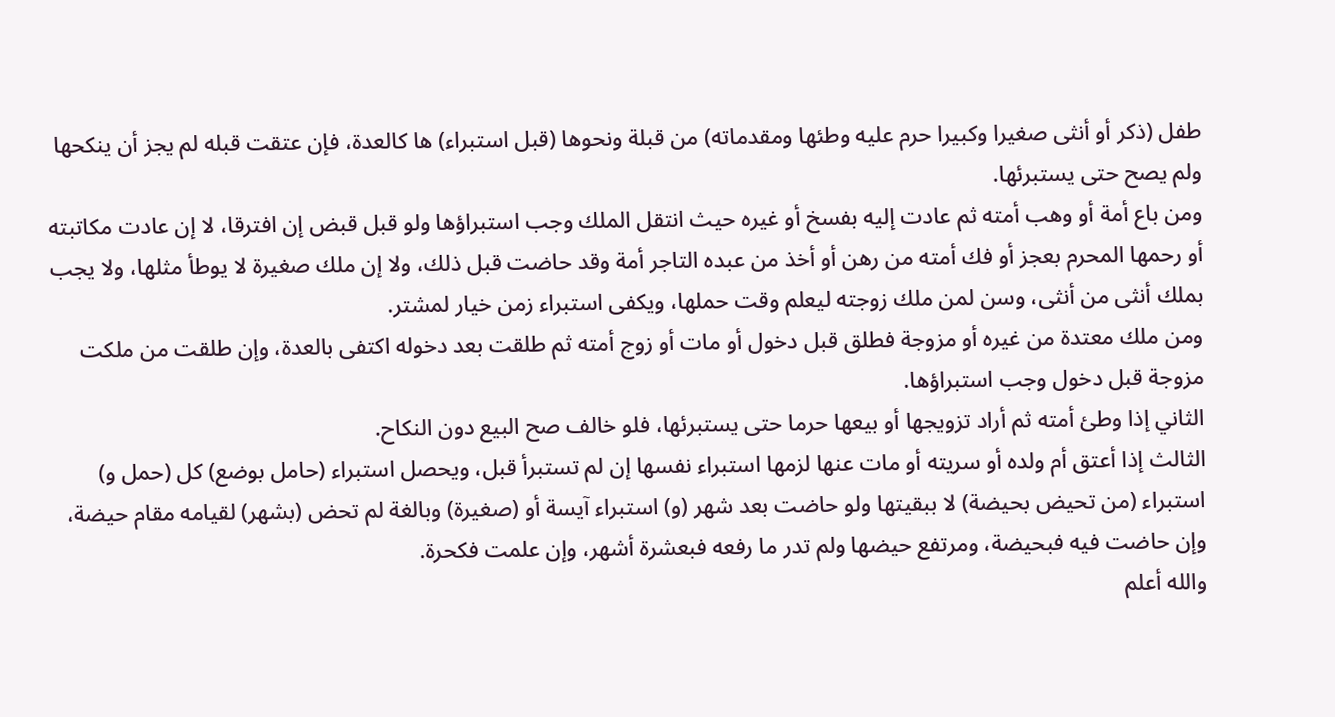طفل (ذكر أو أنثى صغيرا وكبيرا حرم عليه وطئها ومقدماته) من قبلة ونحوها (قبل استبراء) ها كالعدة، فإن عتقت قبله لم يجز أن ينكحها ولم يصح حتى يستبرئها.
ومن باع أمة أو وهب أمته ثم عادت إليه بفسخ أو غيره حيث انتقل الملك وجب استبراؤها ولو قبل قبض إن افترقا، لا إن عادت مكاتبته أو رحمها المحرم بعجز أو فك أمته من رهن أو أخذ من عبده التاجر أمة وقد حاضت قبل ذلك، ولا إن ملك صغيرة لا يوطأ مثلها، ولا يجب بملك أنثى من أنثى، وسن لمن ملك زوجته ليعلم وقت حملها، ويكفى استبراء زمن خيار لمشتر.
ومن ملك معتدة من غيره أو مزوجة فطلق قبل دخول أو مات أو زوج أمته ثم طلقت بعد دخوله اكتفى بالعدة، وإن طلقت من ملكت مزوجة قبل دخول وجب استبراؤها.
الثاني إذا وطئ أمته ثم أراد تزويجها أو بيعها حرما حتى يستبرئها، فلو خالف صح البيع دون النكاح.
الثالث إذا أعتق أم ولده أو سريته أو مات عنها لزمها استبراء نفسها إن لم تستبرأ قبل، ويحصل استبراء (حامل بوضع) كل (حمل و) استبراء (من تحيض بحيضة) لا ببقيتها ولو حاضت بعد شهر (و) استبراء آيسة أو (صغيرة) وبالغة لم تحض (بشهر) لقيامه مقام حيضة، وإن حاضت فيه فبحيضة، ومرتفع حيضها ولم تدر ما رفعه فبعشرة أشهر، وإن علمت فكحرة.
والله أعلم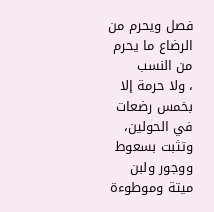فصل ويحرم من الرضاع ما يحرم من النسب
، ولا حرمة إلا بخمس رضعات في الحولين، وتثبت بسعوط ووجور ولبن ميتة وموطوءة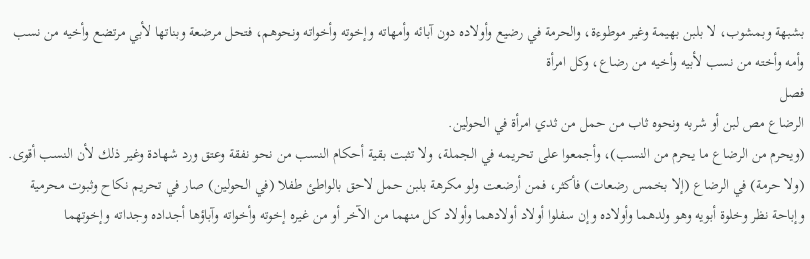بشبهة وبمشوب، لا بلبن بهيمة وغير موطوءة، والحرمة في رضيع وأولاده دون آبائه وأمهاته وإخوته وأخواته ونحوهم، فتحل مرضعة وبناتها لأبي مرتضع وأخيه من نسب وأمه وأخته من نسب لأبيه وأخيه من رضاع، وكل امرأة
فصل
الرضاع مص لبن أو شربه ونحوه ثاب من حمل من ثدي امرأة في الحولين.
(ويحرم من الرضاع ما يحرم من النسب)، وأجمعوا على تحريمه في الجملة، ولا تثبت بقية أحكام النسب من نحو نفقة وعتق ورد شهادة وغير ذلك لأن النسب أقوى.
(ولا حرمة) في الرضاع (إلا بخمس رضعات) فأكثر، فمن أرضعت ولو مكرهة بلبن حمل لاحق بالواطئ طفلا (في الحولين) صار في تحريم نكاح وثبوت محرمية وإباحة نظر وخلوة أبويه وهو ولدهما وأولاده وإن سفلوا أولاد أولادهما وأولاد كل منهما من الآخر أو من غيره إخوته وأخواته وآباؤها أجداده وجداته وإخوتهما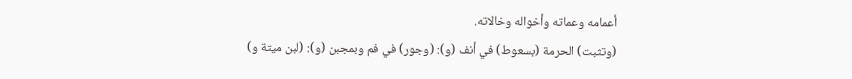أعمامه وعماته وأخواله وخالاته.
(وتثبت) الحرمة (بسعوط) في أنف (و): (وجور) في فم وبمجبن (و): (لبن ميتة و)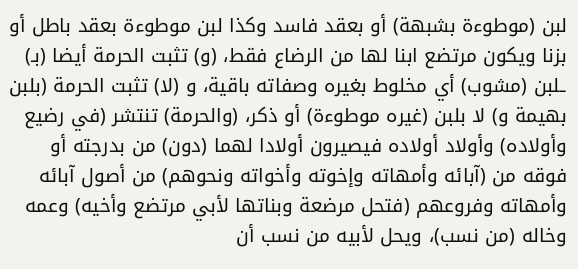لبن (موطوءة بشبهة) أو بعقد فاسد وكذا لبن موطوءة بعقد باطل أو بزنا ويكون مرتضع ابنا لها من الرضاع فقط، (و) تثبت الحرمة أيضا (بـ) ـلبن (مشوب) أي مخلوط بغيره وصفاته باقية، و (لا) تثبت الحرمة (بلبن بهيمة و) لا بلبن (غيره موطوءة) أو ذكر، (والحرمة) تنتشر (في رضيع وأولاده) وأولاد أولاده فيصيرون أولادا لهما (دون) من بدرجته أو فوقه من (آبائه وأمهاته وإخوته وأخواته ونحوهم) من أصول آبائه وأمهاته وفروعهم (فتحل مرضعة وبناتها لأبي مرتضع وأخيه) وعمه وخاله (من نسب)، ويحل لأبيه من نسب أن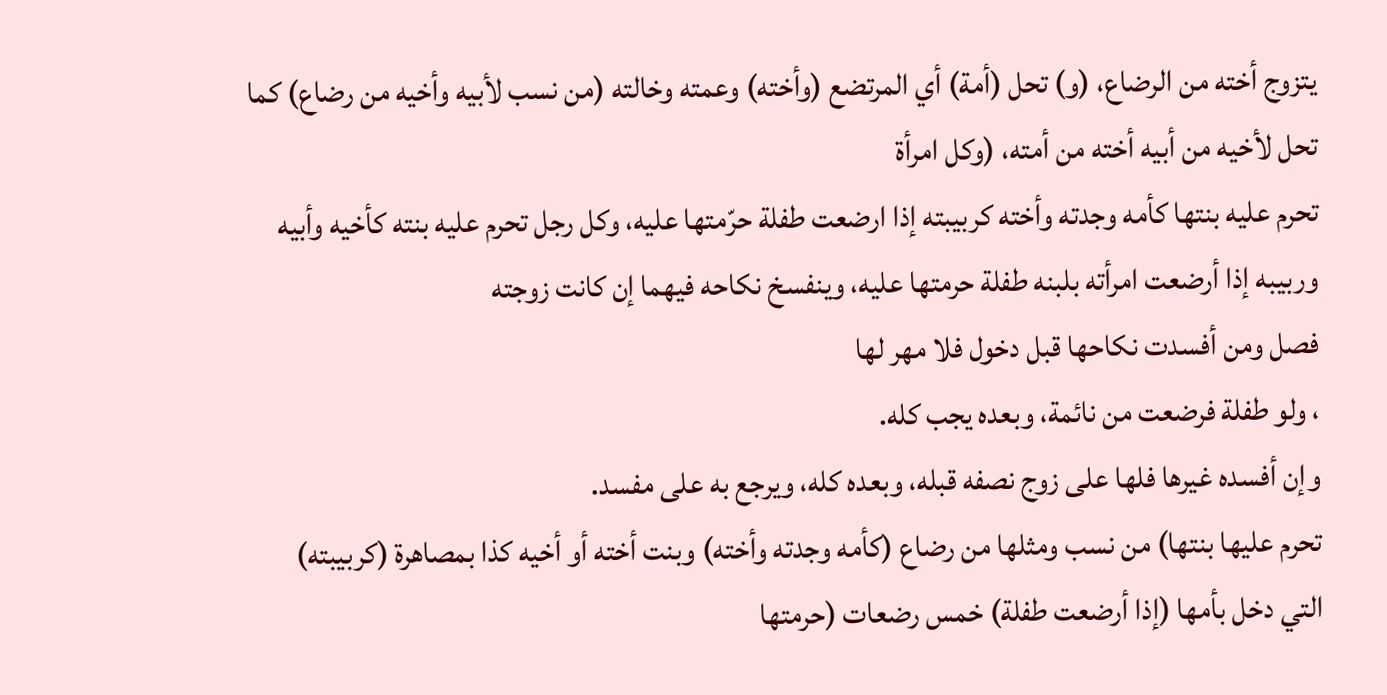يتزوج أخته من الرضاع، (و) تحل (أمة) أي المرتضع (وأخته) وعمته وخالته (من نسب لأبيه وأخيه من رضاع) كما تحل لأخيه من أبيه أخته من أمته، (وكل امرأة
تحرم عليه بنتها كأمه وجدته وأخته كربيبته إذا ارضعت طفلة حرّمتها عليه، وكل رجل تحرم عليه بنته كأخيه وأبيه وربيبه إذا أرضعت امرأته بلبنه طفلة حرمتها عليه، وينفسخ نكاحه فيهما إن كانت زوجته
فصل ومن أفسدت نكاحها قبل دخول فلا مهر لها
، ولو طفلة فرضعت من نائمة، وبعده يجب كله.
وإن أفسده غيرها فلها على زوج نصفه قبله، وبعده كله، ويرجع به على مفسد.
تحرم عليها بنتها) من نسب ومثلها من رضاع (كأمه وجدته وأخته) وبنت أخته أو أخيه كذا بمصاهرة (كربيبته) التي دخل بأمها (إذا أرضعت طفلة) خمس رضعات (حرمتها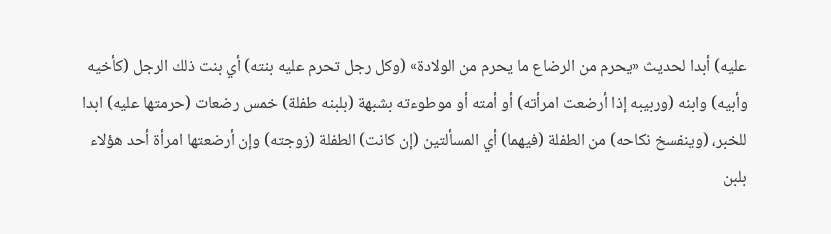عليه) أبدا لحديث «يحرم من الرضاع ما يحرم من الولادة» (وكل رجل تحرم عليه بنته) أي بنت ذلك الرجل (كأخيه وأبيه) وابنه (وربيبه إذا أرضعت امرأته) أو أمته أو موطوءته بشبهة (بلبنه طفلة) خمس رضعات (حرمتها عليه) ابدا للخبر، (وينفسخ نكاحه) من الطفلة (فيهما) أي المسألتين (إن كانت) الطفلة (زوجته) وإن أرضعتها امرأة أحد هؤلاء بلبن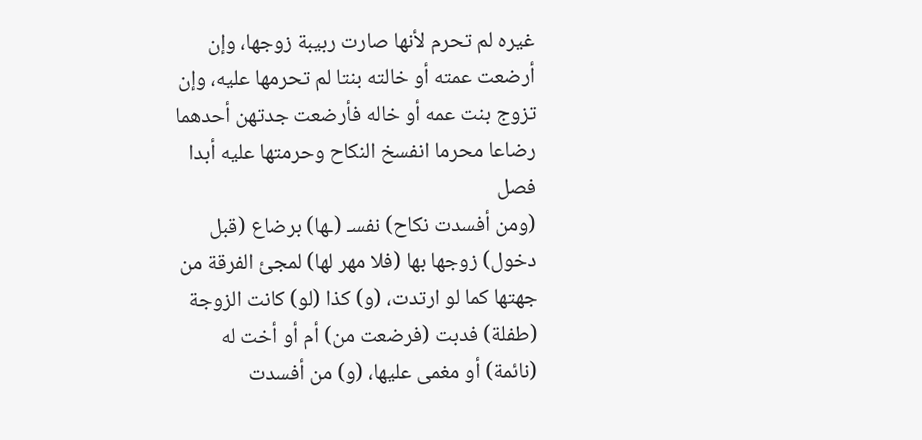غيره لم تحرم لأنها صارت ربيبة زوجها، وإن أرضعت عمته أو خالته بنتا لم تحرمها عليه، وإن تزوج بنت عمه أو خاله فأرضعت جدتهن أحدهما رضاعا محرما انفسخ النكاح وحرمتها عليه أبدا
فصل
(ومن أفسدت نكاح) نفسـ (ـها) برضاع (قبل دخول) زوجها بها (فلا مهر لها) لمجئ الفرقة من جهتها كما لو ارتدت، (و) كذا (لو) كانت الزوجة (طفلة) فدبت (فرضعت من) أم أو أخت له (نائمة) أو مغمى عليها، (و) من أفسدت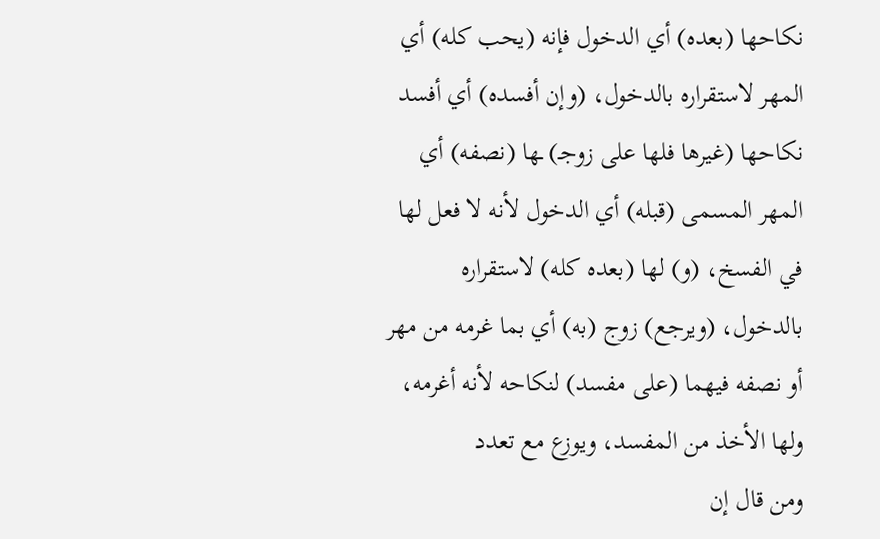نكاحها (بعده) أي الدخول فإنه (يحب كله) أي المهر لاستقراره بالدخول، (وإن أفسده) أي أفسد نكاحها (غيرها فلها على زوجـ) ـها (نصفه) أي المهر المسمى (قبله) أي الدخول لأنه لا فعل لها في الفسخ، (و) لها (بعده كله) لاستقراره بالدخول، (ويرجع) زوج (به) أي بما غرمه من مهر أو نصفه فيهما (على مفسد) لنكاحه لأنه أغرمه، ولها الأخذ من المفسد، ويوزع مع تعدد
ومن قال إن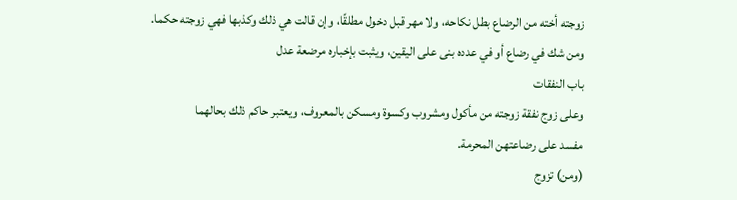زوجته أخته من الرضاع بطل نكاحه، ولا مهر قبل دخول مطلقًا، وإن قالت هي ذلك وكذبها فهي زوجته حكما.
ومن شك في رضاع أو في عدده بنى على اليقين، ويثبت بإخباره مرضعة عدل
باب النفقات
وعلى زوج نفقة زوجته من مأكول ومشروب وكسوة ومسكن بالمعروف، ويعتبر حاكم ذلك بحالهما
مفسد على رضاعتهن المحرمة.
(ومن) تزوج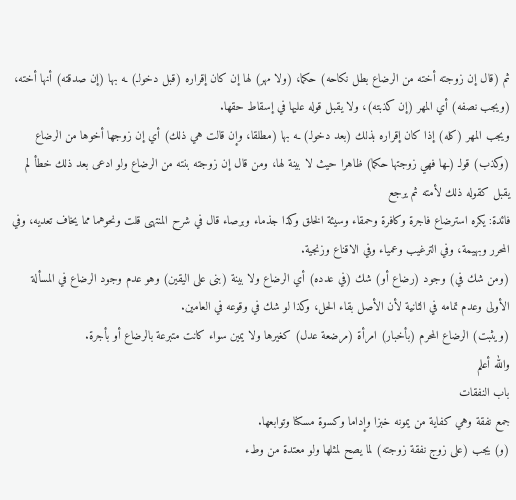ثم (قال إن زوجته أخته من الرضاع بطل نكاحه) حكما، (ولا مهر) لها إن كان إقراره (قبل دخولـ) ـه بها (إن صدقته) أنها أخته، (ويجب نصفه) أي المهر (إن كذبته)، ولا يقبل قوله عليها في إسقاط حقها.
ويجب المهر (كله) إذا كان إقراره بذلك (بعد دخولـ) ـه بها (مطلقا، وإن قالت هي ذلك) أي إن زوجها أخوها من الرضاع (وكذب) قولـ (ـها فهي زوجتها حكما) ظاهرا حيث لا بينة لها، ومن قال إن زوجته بنته من الرضاع ولو ادعى بعد ذلك خطأ لم يقبل كقوله ذلك لأمته ثم يرجع
فائدة: يكره استرضاع فاجرة وكافرة وحمقاء وسيئة الخلق وكذا جذماء وبرصاء قال في شرح المنتهى قلت ونحوهما مما يخاف تعديه، وفي المحرر وبهيمة، وفي الترغيب وعمياء وفي الاقناع وزنجية.
(ومن شك في) وجود (رضاع أو) شك (في عدده) أي الرضاع ولا بينة (بنى على اليقين) وهو عدم وجود الرضاع في المسألة الأولى وعدم تمامه في الثانية لأن الأصل بقاء الحل، وكذا لو شك في وقوعه في العامين.
(ويثبت) الرضاع المحرم (بأخبار) امرأة (مرضعة عدل) كغيرها ولا يمين سواء كانت متبرعة بالرضاع أو بأجرة.
والله أعلم
باب النفقات
جمع نفقة وهي كفاية من يمونه خبزا وإداما وكسوة مسكنا وتوابعها.
(و) يجب (على زوج نفقة زوجته) لما يصح لمثلها ولو معتدة من وطء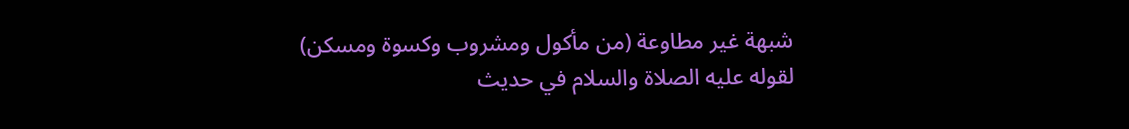شبهة غير مطاوعة (من مأكول ومشروب وكسوة ومسكن) لقوله عليه الصلاة والسلام في حديث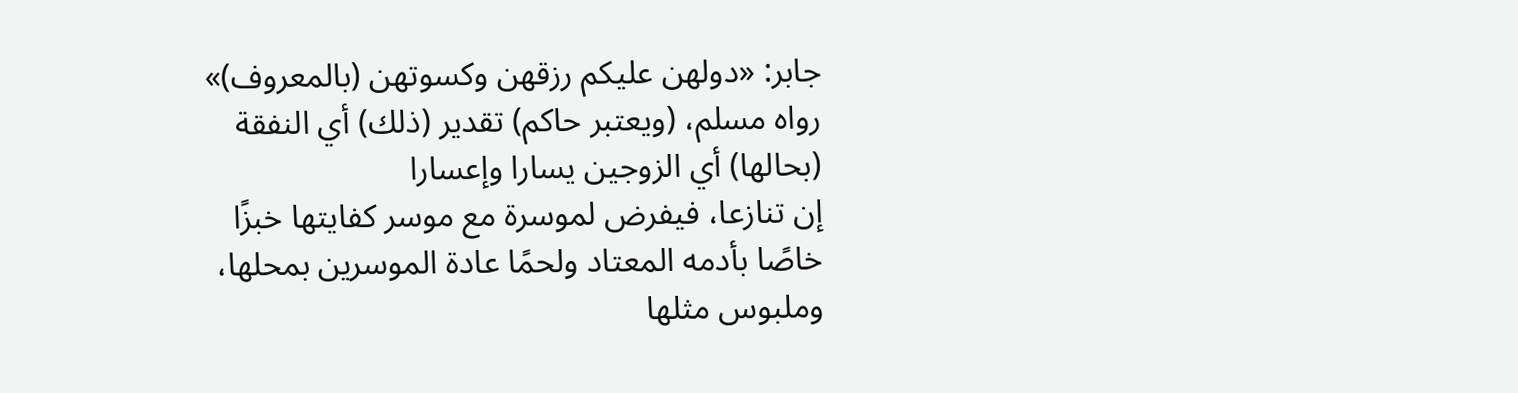جابر: «دولهن عليكم رزقهن وكسوتهن (بالمعروف)» رواه مسلم، (ويعتبر حاكم) تقدير (ذلك) أي النفقة (بحالها) أي الزوجين يسارا وإعسارا
إن تنازعا، فيفرض لموسرة مع موسر كفايتها خبزًا خاصًا بأدمه المعتاد ولحمًا عادة الموسرين بمحلها، وملبوس مثلها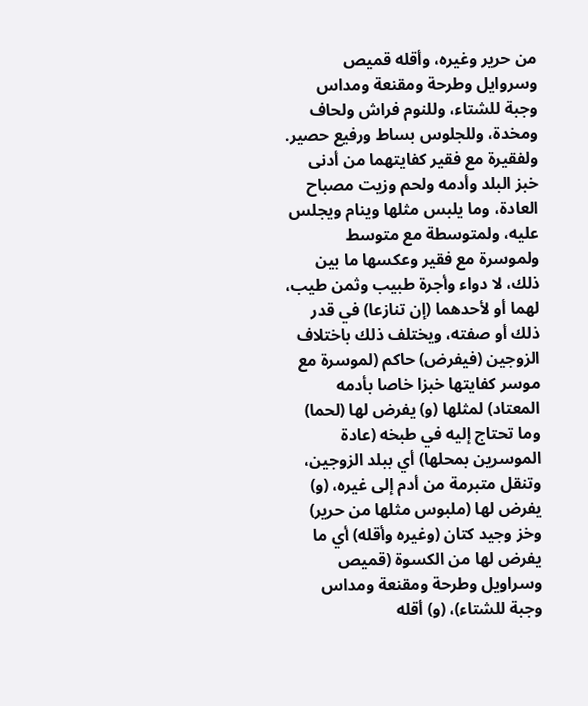من حرير وغيره، وأقله قميص وسروايل وطرحة ومقنعة ومداس وجبة للشتاء، وللنوم فراش ولحاف ومخدة، وللجلوس بساط ورفيع حصير.
ولفقيرة مع فقير كفايتهما من أدنى خبز البلد وأدمه ولحم وزيت مصباح العادة، وما يلبس مثلها وينام ويجلس عليه، ولمتوسطة مع متوسط ولموسرة مع فقير وعكسها ما بين ذلك، لا دواء وأجرة طبيب وثمن طيب،
لهما أو لأحدهما (إن تنازعا) في قدر ذلك أو صفته، ويختلف ذلك باختلاف الزوجين (فيفرض) حاكم (لموسرة مع موسر كفايتها خبزا خاصا بأدمه المعتاد) لمثلها (و) يفرض لها (لحما) وما تحتاج إليه في طبخه (عادة الموسرين بمحلها) أي ببلد الزوجين، وتنقل متبرمة من أدم إلى غيره، (و) يفرض لها (ملبوس مثلها من حرير) وخز وجيد كتان (وغيره وأقله) أي ما يفرض لها من الكسوة (قميص وسراويل وطرحة ومقنعة ومداس وجبة للشتاء)، (و) أقله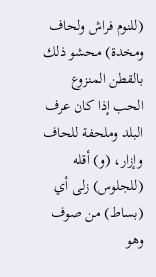(للنوم فراش ولحاف ومخدة) محشو ذلك بالقطن المنزوع الحب إذا كان عرف البلد وملحفة للحاف وإزار، (و) أقله (للجلوس) زلى أي (بساط) من صوف وهو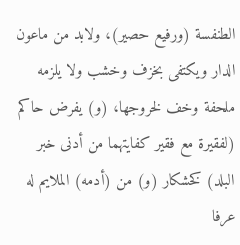الطنفسة (ورفيع حصير)، ولابد من ماعون الدار ويكتفى بخزف وخشب ولا يلزمه ملحفة وخف لخروجها، (و) يفرض حاكم (لفقيرة مع فقير كفايتهما من أدنى خبر البلد) كخشكار (و) من (أدمه) الملايم له عرفا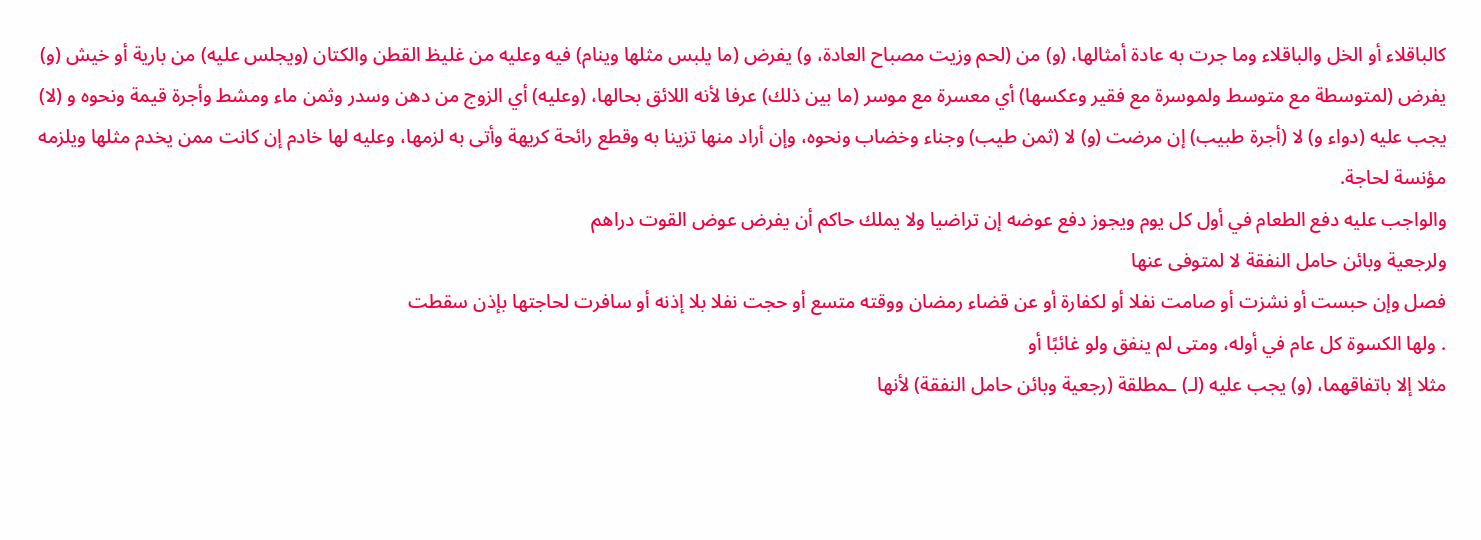كالباقلاء أو الخل والباقلاء وما جرت به عادة أمثالها، (و) من (لحم وزيت مصباح العادة، و) يفرض (ما يلبس مثلها وينام) فيه وعليه من غليظ القطن والكتان (ويجلس عليه) من بارية أو خيش (و) يفرض (لمتوسطة مع متوسط ولموسرة مع فقير وعكسها) أي معسرة مع موسر (ما بين ذلك) عرفا لأنه اللائق بحالها، (وعليه) أي الزوج من دهن وسدر وثمن ماء ومشط وأجرة قيمة ونحوه و (لا) يجب عليه (دواء و) لا (أجرة طبيب) إن مرضت (و) لا (ثمن طيب) وجناء وخضاب ونحوه، وإن أراد منها تزينا به وقطع رائحة كريهة وأتى به لزمها، وعليه لها خادم إن كانت ممن يخدم مثلها ويلزمه مؤنسة لحاجة.
والواجب عليه دفع الطعام في أول كل يوم ويجوز دفع عوضه إن تراضيا ولا يملك حاكم أن يفرض عوض القوت دراهم
ولرجعية وبائن حامل النفقة لا لمتوفى عنها
فصل وإن حبست أو نشزت أو صامت نفلا أو لكفارة أو عن قضاء رمضان ووقته متسع أو حجت نفلا بلا إذنه أو سافرت لحاجتها بإذن سقطت
. ولها الكسوة كل عام في أوله، ومتى لم ينفق ولو غائبًا أو
مثلا إلا باتفاقهما، (و) يجب عليه (لـ) ـمطلقة (رجعية وبائن حامل النفقة) لأنها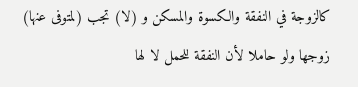كالزوجة في النفقة والكسوة والمسكن و (لا) تجب (لمتوفى عنها) زوجها ولو حاملا لأن النفقة للحمل لا لها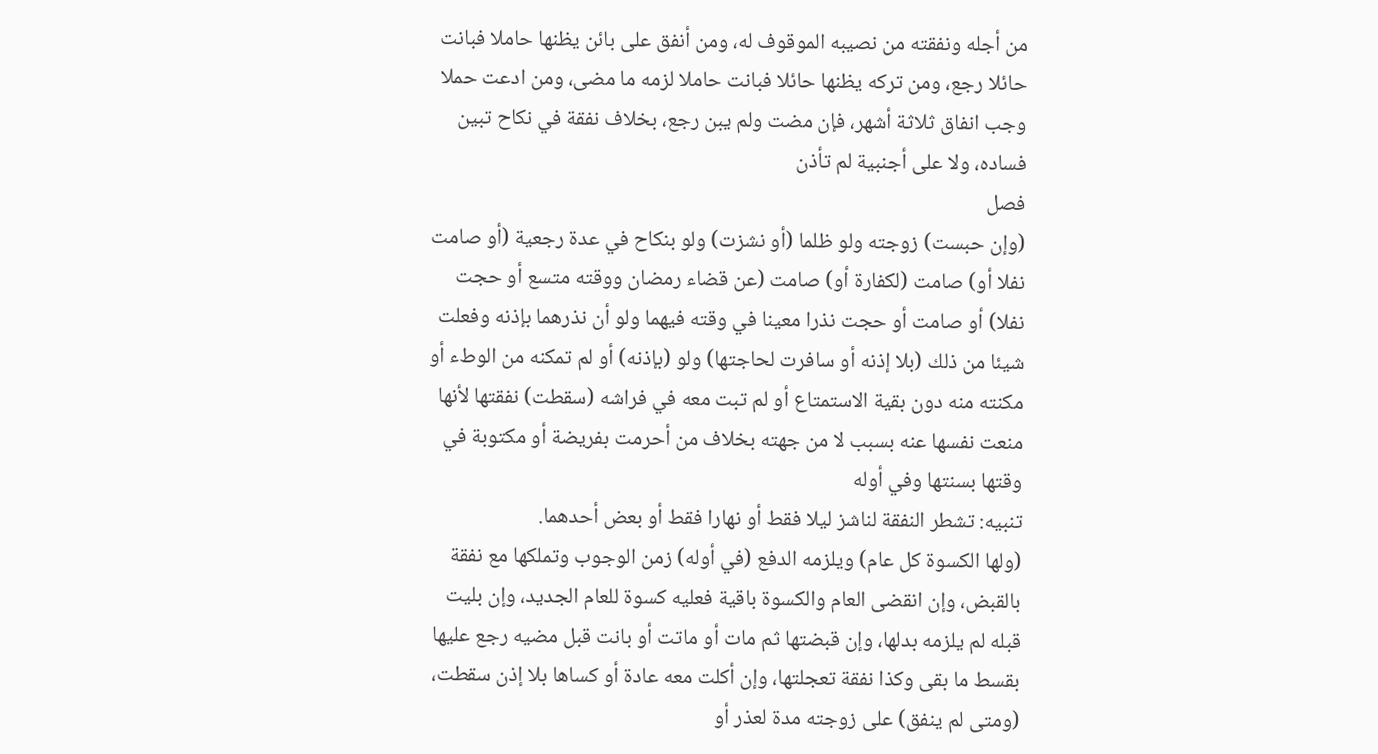من أجله ونفقته من نصيبه الموقوف له، ومن أنفق على بائن يظنها حاملا فبانت حائلا رجع، ومن تركه يظنها حائلا فبانت حاملا لزمه ما مضى، ومن ادعت حملا وجب انفاق ثلاثة أشهر، فإن مضت ولم يبن رجع، بخلاف نفقة في نكاح تبين فساده، ولا على أجنبية لم تأذن
فصل
(وإن حبست) زوجته ولو ظلما (أو نشزت) ولو بنكاح في عدة رجعية (أو صامت نفلا أو) صامت (لكفارة أو) صامت (عن قضاء رمضان ووقته متسع أو حجت نفلا) أو صامت أو حجت نذرا معينا في وقته فيهما ولو أن نذرهما بإذنه وفعلت شيئا من ذلك (بلا إذنه أو سافرت لحاجتها) ولو (بإذنه) أو لم تمكنه من الوطء أو مكنته منه دون بقية الاستمتاع أو لم تبت معه في فراشه (سقطت) نفقتها لأنها منعت نفسها عنه بسبب لا من جهته بخلاف من أحرمت بفريضة أو مكتوبة في وقتها بسنتها وفي أوله
تنبيه: تشطر النفقة لناشز ليلا فقط أو نهارا فقط أو بعض أحدهما.
(ولها الكسوة كل عام) ويلزمه الدفع (في أوله) زمن الوجوب وتملكها مع نفقة بالقبض، وإن انقضى العام والكسوة باقية فعليه كسوة للعام الجديد، وإن بليت قبله لم يلزمه بدلها، وإن قبضتها ثم مات أو ماتت أو بانت قبل مضيه رجع عليها بقسط ما بقى وكذا نفقة تعجلتها، وإن أكلت معه عادة أو كساها بلا إذن سقطت، (ومتى لم ينفق) على زوجته مدة لعذر أو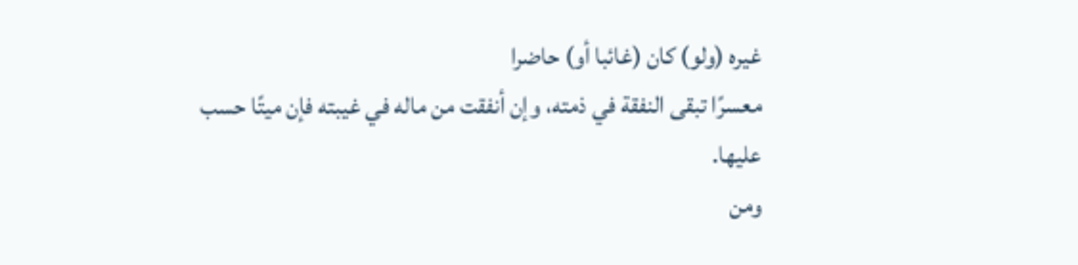غيره (ولو) كان (غائبا أو) حاضرا
معسرًا تبقى النفقة في ذمته، وإن أنفقت من ماله في غيبته فإن ميتًا حسب عليها.
ومن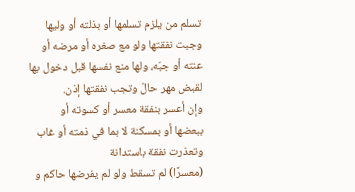تسلم من يلزم تسلمها أو بذلته أو وليها وجبت نفقتها ولو مع صغره أو مرضه أو عنته أو جبّه، ولها منع نفسها قبل دخول بها لقبض مهر حالّ وتجب نفقتها إذن.
وإن أعسر بنفقة معسر أو كسوته أو ببعضها أو بمسكنة لا بما في ذمته أو غاب وتعذرت نفقة باستدانة
(معسرًا) لم تسقط ولو لم يفرضها حاكم و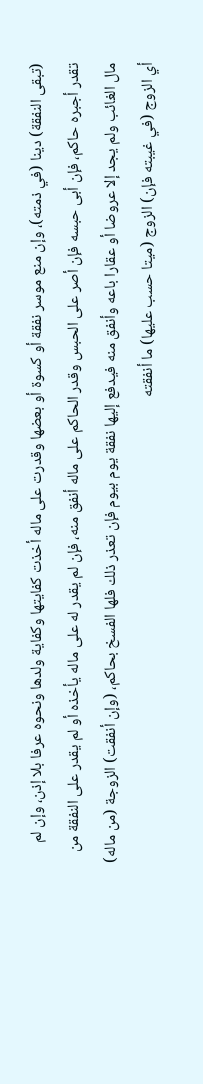(تبقى النفقة) دينا (في ذمته)، وإن منع موسر نفقة أو كسوة أو بعضها وقدرت على ماله أخذت كفايتها وكفاية ولدها ونحوه عرفا بلا إذن، وإن لم تقدر أجبره حاكم، فإن أبى حبسه فإن أصر على الحبس وقدر الحاكم على ماله أنفق منه، فإن لم يقدر له على ماله يأخذه أو لم يقدر على النفقة من مال الغائب ولم يجد إلا عروضا أو عقارا باعه وأنفق منه فيدفع إليها نفقة يوم بيوم فإن تعذر ذلك فلها الفسخ بحاكم، (وإن أنفقت) الزوجة (من ماله) أي الزوج (في غيبته فإن) الزوج (ميتا حسب عليها) ما أنفقته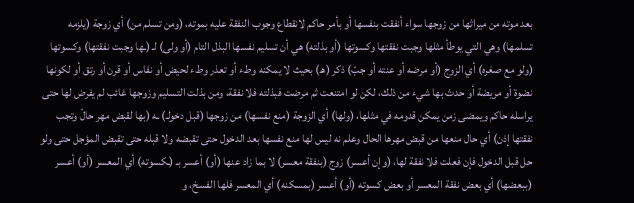بعد موته من ميراثها من زوجها سواء أنفقت بنفسها أو بأمر حاكم لانقطاع وجوب النفقة عليه بموته، (ومن تسلم من) أي زوجة (يلزمه تسلمها) وهي التي يوطأ مثلها وجبت نفقتها وكسوتها (أو بذلته) هي أن تسليم نفسها البذل التام (أو ولى) لـ (ـها وجبت نفقتها) وكسوتها (ولو مع صغره) أي الزوج (أو مرضه أو عنته أو جبّ) ذكر (هـ) بحيث لا يمكنه وطء أو تعذر وطء لحيض أو نفاس أو قرن أو رتق أو لكونها نضوة أو مريضة أو حدث بها شيء من ذلك، لكن لو امتنعت ثم مرضت فبذلته فلا نفقة، ومن بذلت التسليم وزوجها غائب لم يفرض لها حتى يراسله حاكم ويمضى زمن يمكن قدومه في مثلها، (ولها) أي الزوجة (منع نفسها) من زوجها (قبل دخولـ) ـه (بها لقبض مهر حالّ وتجب نفقتها إذن) أي حال منعها من قبض مهرها الحال وعلم نه ليس لها منع نفسها بعد الدخول حتى تقبضه ولا قبله حتى تقبض المؤجل حتى ولو حل قبل الدخول فإن فعلت فلا نفقة لها، (وإن أعسر) زوج (بنفقة معسر) لا بما زاد عنها (أو) أعسر بـ (ـكسوته) أي المعسر (أو) أعسر (ببعضها) أي بعض نفقة المعسر أو بعض كسوته (أو) أعسر (بمسكنه) أي المعسر فلها الفسخ، و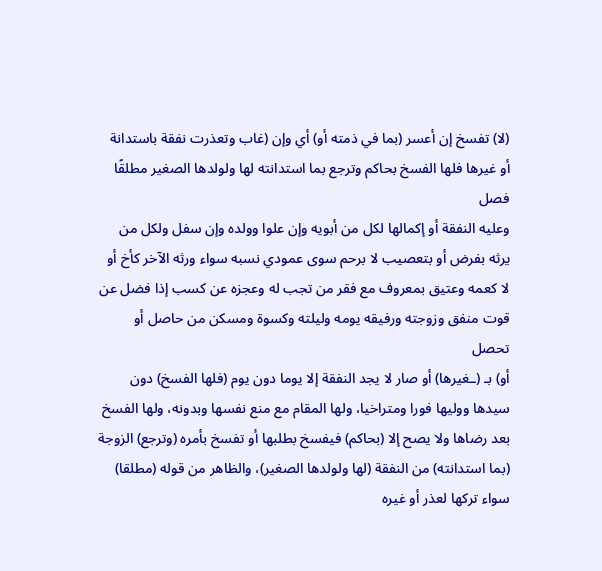(لا) تفسخ إن أعسر (بما في ذمته أو) أي وإن (غاب وتعذرت نفقة باستدانة
أو غيرها فلها الفسخ بحاكم وترجع بما استدانته لها ولولدها الصغير مطلقًا
فصل
وعليه النفقة أو إكمالها لكل من أبويه وإن علوا وولده وإن سفل ولكل من يرثه بفرض أو بتعصيب لا برحم سوى عمودي نسبه سواء ورثه الآخر كأخ أو لا كعمه وعتيق بمعروف مع فقر من تجب له وعجزه عن كسب إذا فضل عن قوت منفق وزوجته ورفيقه يومه وليلته وكسوة ومسكن من حاصل أو تحصل
أو) بـ (ـغيرها) أو صار لا يجد النفقة إلا يوما دون يوم (فلها الفسخ) دون سيدها ووليها فورا ومتراخيا، ولها المقام مع منع نفسها وبدونه، ولها الفسخ بعد رضاها ولا يصح إلا (بحاكم) فيفسخ بطلبها أو تفسخ بأمره (وترجع) الزوجة (بما استدانته) من النفقة (لها ولولدها الصغير)، والظاهر من قوله (مطلقا) سواء تركها لعذر أو غيره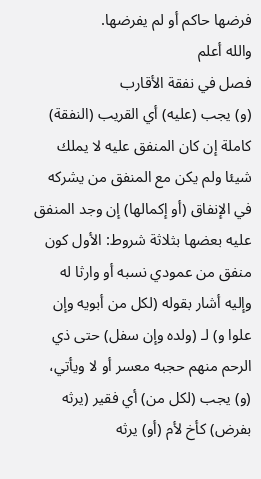فرضها حاكم أو لم يفرضها.
والله أعلم
فصل في نفقة الأقارب
(و) يجب (عليه) أي القريب (النفقة) كاملة إن كان المنفق عليه لا يملك شيئا ولم يكن مع المنفق من يشركه في الإنفاق (أو إكمالها) إن وجد المنفق عليه بعضها بثلاثة شروط: الأول كون منفق من عمودي نسبه أو وارثا له وإليه أشار بقوله (لكل من أبويه وإن علوا و) لـ (ولده وإن سفل) حتى ذي الرحم منهم حجبه معسر أو لا ويأتي، (و) يجب (لكل من) أي فقير (يرثه بفرض) كأخ لأم (أو) يرثه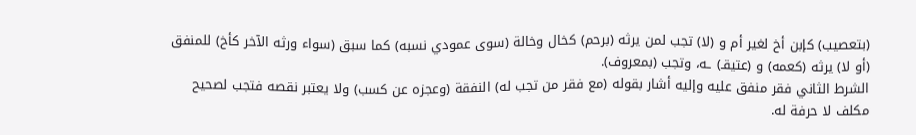(بتعصيب) كإبن أخ لغير أم و (لا) تجب لمن يرثه (برحم) كخال وخالة (سوى عمودي نسبه) كما سبق (سواء ورثه الآخر كأخ) للمنفق (أو لا) يرثه (كعمه) و (عتيقـ) ـه، وتجب (بمعروف).
الشرط الثاني فقر منفق عليه وإليه أشار بقوله (مع فقر من تجب له) النفقة (وعجزه عن كسب) ولا يعتبر نقصه فتجب لصحيح مكلف لا حرفة له.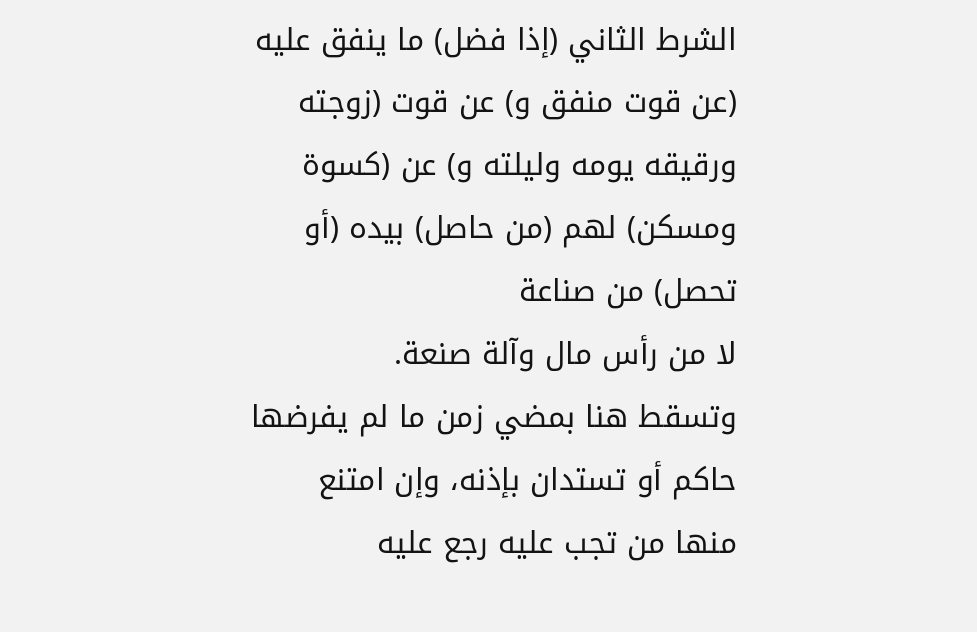الشرط الثاني (إذا فضل) ما ينفق عليه (عن قوت منفق و) عن قوت (زوجته ورقيقه يومه وليلته و) عن (كسوة ومسكن) لهم (من حاصل) بيده (أو تحصل) من صناعة
لا من رأس مال وآلة صنعة.
وتسقط هنا بمضي زمن ما لم يفرضها حاكم أو تستدان بإذنه، وإن امتنع منها من تجب عليه رجع عليه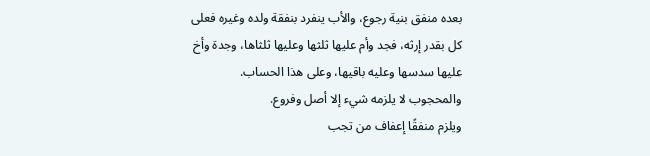بعده منفق بنية رجوع، والأب ينفرد بنفقة ولده وغيره فعلى كل بقدر إرثه، فجد وأم عليها ثلثها وعليها ثلثاها، وجدة وأخ عليها سدسها وعليه باقيها، وعلى هذا الحساب.
والمحجوب لا يلزمه شيء إلا أصل وفروع.
ويلزم منفقًا إعفاف من تجب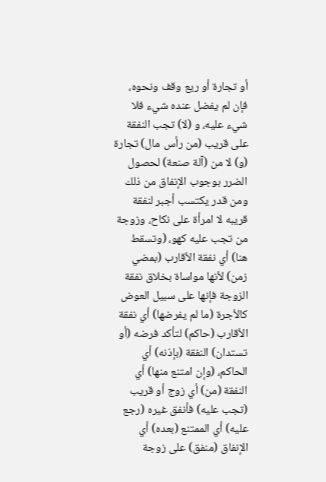أو تجارة أو ريع وقف ونحوه، فإن لم يفضل عنده شيء فلا شيء عليه، و (لا) تجب النفقة على قريب (من رأس مال) تجارة (و) لا من (آلة صنعة) لحصول الضرر بوجوب الإنفاق من ذلك ومن قدر يكتسب أجبر لنفقة قريبه لا امرأة على نكاح، وزوجة من تجب عليه كهو، (وتسقط هنا) أي نفقة الأقارب (بمضي زمن) لأنها مواساة بخلاق نفقة الزوجة فإنها على سبيل العوض كالأجرة (ما لم يفرضها) أي نفقة الأقارب (حاكم) لتأكد فرضه (أو تستدان) النفقة (بإذنه) أي الحاكم، (وإن امتنع منها) أي النفقة (من) أي زوج أو قريب (تجب عليه) فأنفق غيره (رجع عليه) أي الممتنع (بعده) أي الإنفاق (منفق) على زوجة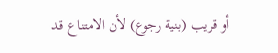أو قريب (بنية رجوع) لأن الامتناع قد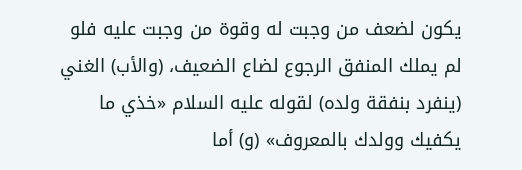يكون لضعف من وجبت له وقوة من وجبت عليه فلو لم يملك المنفق الرجوع لضاع الضعيف، (والأب) الغني (ينفرد بنفقة ولده) لقوله عليه السلام «خذي ما يكفيك وولدك بالمعروف» (و) أما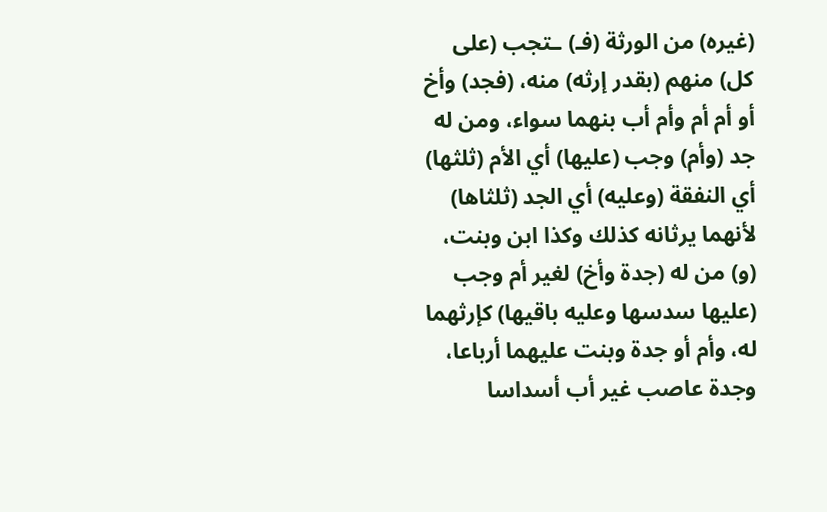(غيره) من الورثة (فـ) ـتجب (على كل) منهم (بقدر إرثه) منه، (فجد) وأخ أو أم أم وأم أب بنهما سواء، ومن له جد (وأم) وجب (عليها) أي الأم (ثلثها) أي النفقة (وعليه) أي الجد (ثلثاها) لأنهما يرثانه كذلك وكذا ابن وبنت، (و) من له (جدة وأخ) لغير أم وجب (عليها سدسها وعليه باقيها) كإرثهما له، وأم أو جدة وبنت عليهما أرباعا، وجدة عاصب غير أب أسداسا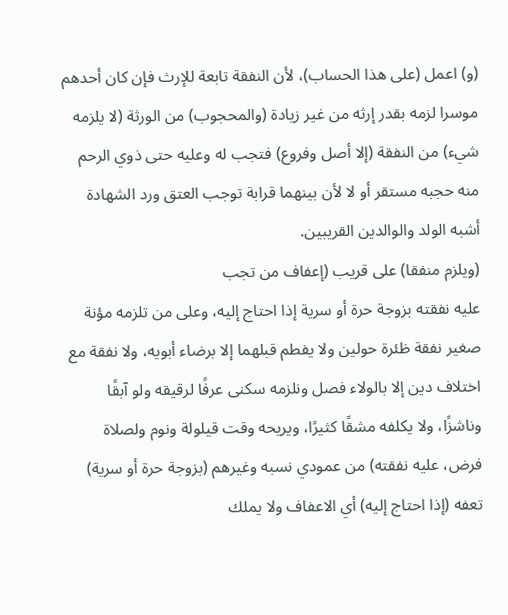(و) اعمل (على هذا الحساب)، لأن النفقة تابعة للإرث فإن كان أحدهم موسرا لزمه بقدر إرثه من غير زيادة (والمحجوب) من الورثة (لا يلزمه شيء) من النفقة (إلا أصل وفروع) فتجب له وعليه حتى ذوي الرحم منه حجبه مستقر أو لا لأن بينهما قرابة توجب العتق ورد الشهادة أشبه الولد والوالدين القريبين.
(ويلزم منفقا) على قريب (إعفاف من تجب
عليه نفقته بزوجة حرة أو سرية إذا احتاج إليه، وعلى من تلزمه مؤنة صغير نفقة ظئرة حولين ولا يفطم قبلهما إلا برضاء أبويه، ولا نفقة مع اختلاف دين إلا بالولاء فصل ونلزمه سكنى عرفًا لرقيقه ولو آبقًا وناشزًا، ولا يكلفه مشقًا كثيرًا، ويريحه وقت قيلولة ونوم ولصلاة فرض، عليه نفقته) من عمودي نسبه وغيرهم (بزوجة حرة أو سرية) تعفه (إذا احتاج إليه) أي الاعفاف ولا يملك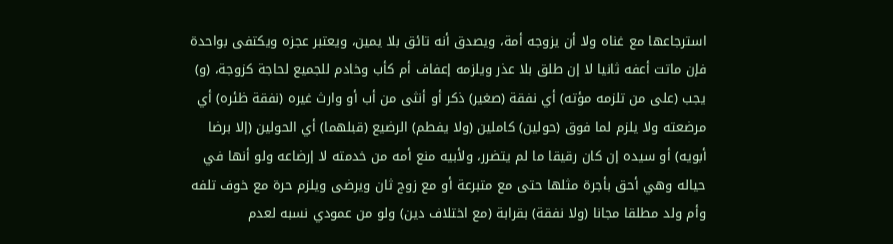استرجاعها مع غناه ولا أن يزوجه أمة، ويصدق أنه تائق بلا يمين، ويعتبر عجزه ويكتفى بواحدة فإن ماتت أعفه ثانيا لا إن طلق بلا عذر ويلزمه إعفاف أم كأب وخادم للجميع لحاجة كزوجة، (و) يجب (على من تلزمه مؤته) أي نفقة (صغير) ذكر أو أنثى من أب أو وارث غيره (نفقة ظئره) أي مرضعته ولا يلزم لما فوق (حولين) كاملين (ولا يفطم) الرضيع (قبلهما) أي الحولين (إلا برضا أبويه) أو سيده إن كان رقيقا ما لم يتضرر، ولأبيه منع أمه من خدمته لا إرضاعه ولو أنها في حياله وهي أحق بأجرة مثلها حتى مع متبرعة أو مع زوج ثان ويرضى ويلزم حرة مع خوف تلفه وأم ولد مطلقا مجانا (ولا نفقة) بقرابة (مع اختلاف دين) ولو من عمودي نسبه لعدم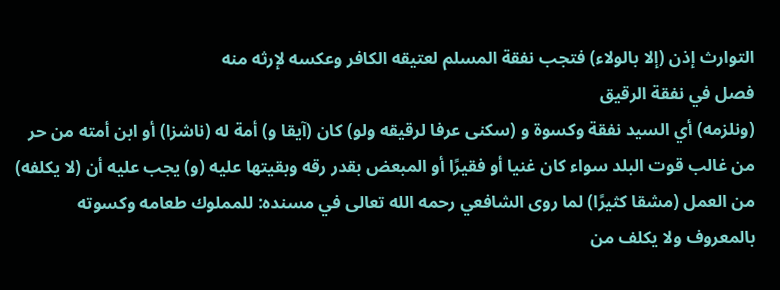التوارث إذن (إلا بالولاء) فتجب نفقة المسلم لعتيقه الكافر وعكسه لإرثه منه
فصل في نفقة الرقيق
(ونلزمه) أي السيد نفقة وكسوة و (سكنى عرفا لرقيقه ولو) كان (آيقا و) أمة له (ناشزا) أو ابن أمته من حر من غالب قوت البلد سواء كان غنيا أو فقيرًا أو المبعض بقدر رقه وبقيتها عليه (و) يجب عليه أن (لا يكلفه) من العمل (مشقا كثيرًا) لما روى الشافعي رحمه الله تعالى في مسنده: للمملوك طعامه وكسوته بالمعروف ولا يكلف من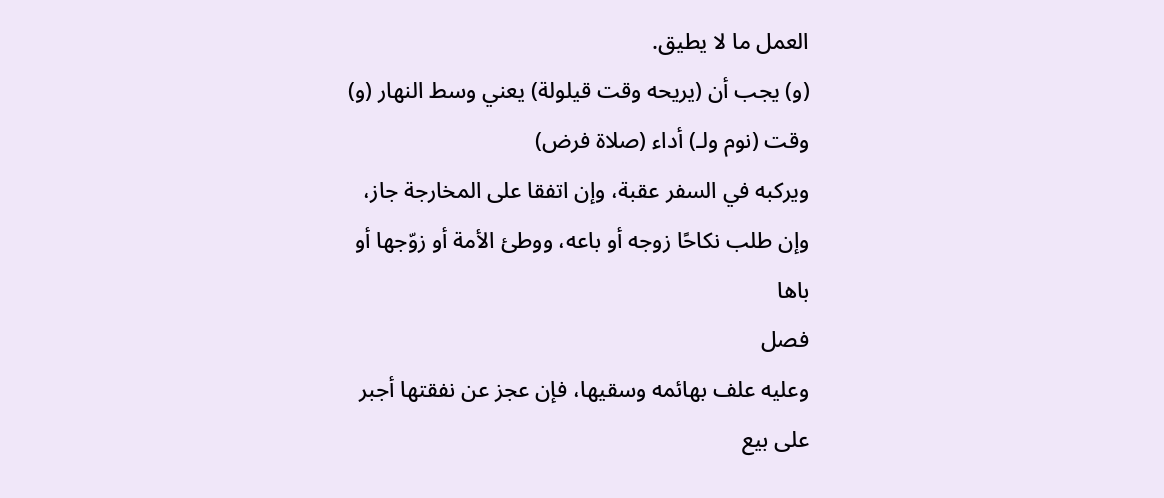العمل ما لا يطيق.
(و) يجب أن (يريحه وقت قيلولة) يعني وسط النهار (و) وقت (نوم ولـ) أداء (صلاة فرض)
ويركبه في السفر عقبة، وإن اتفقا على المخارجة جاز، وإن طلب نكاحًا زوجه أو باعه، ووطئ الأمة أو زوّجها أو باها
فصل
وعليه علف بهائمه وسقيها، فإن عجز عن نفقتها أجبر على بيع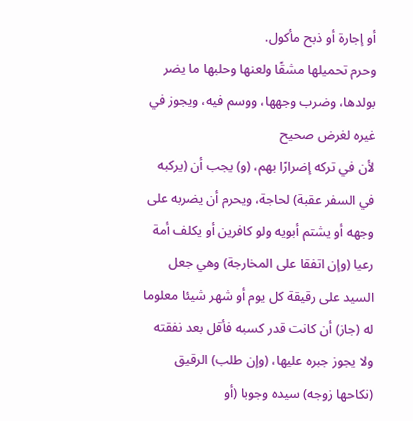أو إجارة أو ذبح مأكول.
وحرم تحميلها مشقًا ولعنها وحلبها ما يضر بولدها، وضرب وجهها، ووسم فيه، ويجوز في غيره لغرض صحيح
لأن في تركه إضرارًا بهم، (و) يجب أن (يركبه في السفر عقبة) لحاجة، ويحرم أن يضربه على وجهه أو يشتم أبويه ولو كافرين أو يكلف أمة رعيا (وإن اتفقا على المخارجة) وهي جعل السيد على رقيقة كل يوم أو شهر شيئا معلوما له (جاز) أن كانت قدر كسبه فأقل بعد نفقته ولا يجوز جبره عليها، (وإن طلب) الرقيق (نكاحها زوجه) سيده وجوبا (أو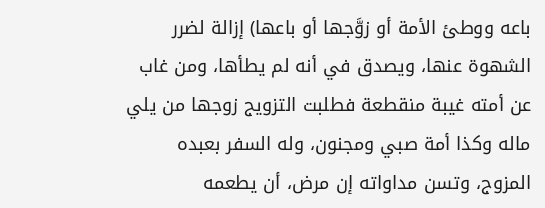باعه ووطئ الأمة أو زوَّجها أو باعها) إزالة لضرر الشهوة عنها، ويصدق في أنه لم يطأها، ومن غاب عن أمته غيبة منقطعة فطلبت التزويج زوجها من يلي ماله وكذا أمة صبي ومجنون، وله السفر بعبده المزوج، وتسن مداواته إن مرض، أن يطعمه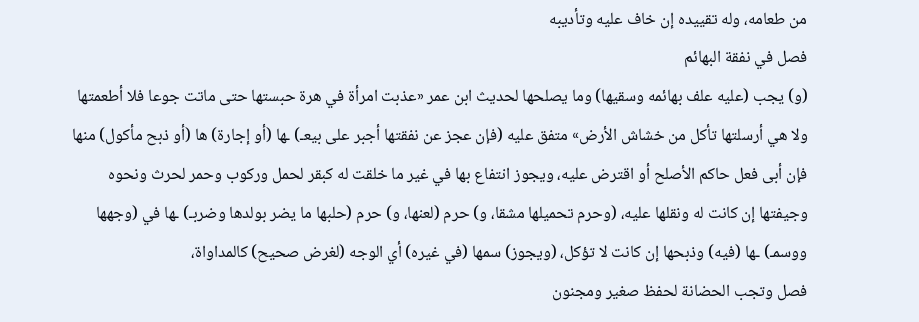من طعامه، وله تقييده إن خاف عليه وتأديبه
فصل في نفقة البهائم
(و) يجب (عليه علف بهائمه وسقيها) وما يصلحها لحديث ابن عمر «عذبت امرأة في هرة حبستها حتى ماتت جوعا فلا أطعمتها ولا هي أرسلتها تأكل من خشاش الأرض» متفق عليه (فإن عجز عن نفقتها أجبر على بيعـ) ـها (أو إجارة) ها (أو ذبح مأكول) منها فإن أبى فعل حاكم الأصلح أو اقترض عليه، ويجوز انتفاع بها في غير ما خلقت له كبقر لحمل وركوب وحمر لحرث ونحوه وجيفتها إن كانت له ونقلها عليه، (وحرم تحميلها مشقا، و) حرم (لعنها، و) حرم (حلبها ما يضر بولدها وضربـ) ـها في (وجهها ووسمـ) ـها (فيه) وذبحها إن كانت لا تؤكل، (ويجوز) سمها (في غيره) أي الوجه (لغرض صحيح) كالمداواة،
فصل وتجب الحضانة لحفظ صغير ومجنون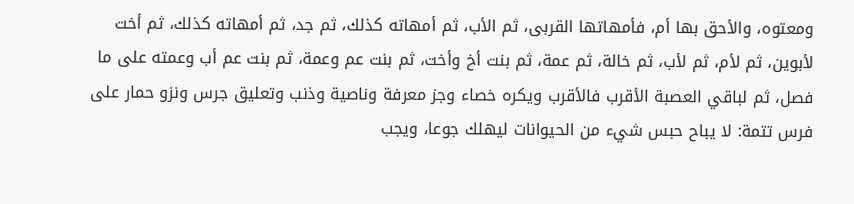ومعتوه، والأحق بها أم، فأمهاتها القربى، ثم الأب، ثم أمهاته كذلك، ثم جد، ثم أمهاته كذلك، ثم أخت لأبوين، ثم لأم، ثم لأب، ثم خالة، ثم عمة، ثم بنت أخ وأخت، ثم بنت عم وعمة، ثم بنت عم أب وعمته على ما فصل، ثم لباقي العصبة الأقرب فالأقرب ويكره خصاء وجز معرفة وناصية وذنب وتعليق جرس ونزو حمار على فرس تتمة: لا يباح حبس شيء من الحيوانات ليهلك جوعا، ويجب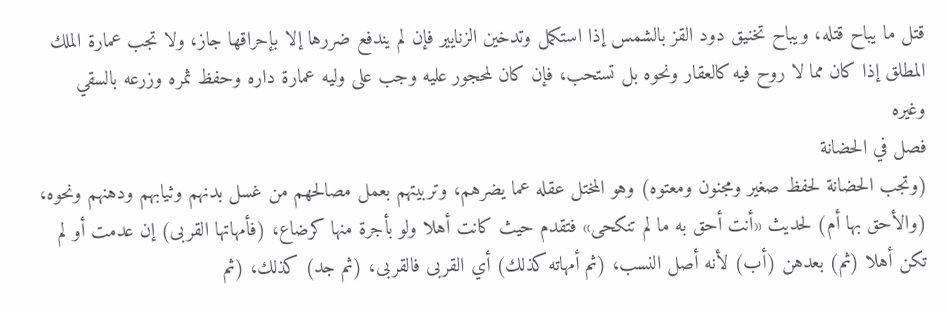قتل ما يباح قتله، ويباح تخنيق دود القز بالشمس إذا استكمل وتدخين الزنايير فإن لم يندفع ضررها إلا بإحراقها جاز، ولا تجب عمارة الملك المطلق إذا كان مما لا روح فيه كالعقار ونحوه بل تستحب، فإن كان لمحجور عليه وجب على وليه عمارة داره وحفظ ثمره وزرعه بالسقي وغيره
فصل في الحضانة
(وتجب الحضانة لحفظ صغير ومجنون ومعتوه) وهو المختل عقله عما يضرهم، وتربيتهم بعمل مصالحهم من غسل بدنهم وثيابهم ودهنهم ونحوه، (والأحق بها أم) لحديث «أنت أحق به ما لم تنكحى» فتقدم حيث كانت أهلا ولو بأجرة منها كرضاع، (فأمهاتها القربى) إن عدمت أو لم تكن أهلا (ثم) بعدهن (أب) لأنه أصل النسب، (ثم أمهاته كذلك) أي القربى فالقربى، (ثم جد) كذلك، (ثم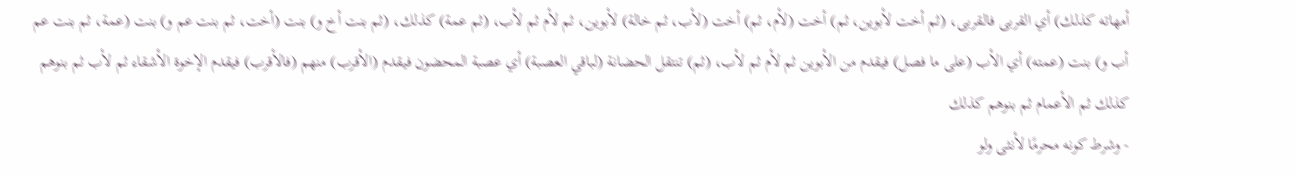أمهاته كذلك) أي القربى فالقربى، (ثم أخت لأبوين، ثم) أخت (لأم، ثم) أخت (لأب، ثم خالة) لأبوين، ثم لأم ثم لأب، (ثم عمة) كذلك، (ثم بنت أخ و) بنت (أخت، ثم بنت عم و) بنت (عمة، ثم بنت عم أب و) بنت (عمته) أي الأب (على ما فصل) فيقدم من الأبوين ثم لأم ثم لأب، (ثم) تنتقل الحضانة (لباقي العصبة) أي عصبة المحضون فيقدم (الأقرب) منهم (فالأقرب) فيقدم الإخوة الأشقاء ثم لأب ثم بنوهم كذلك ثم الأعمام ثم بنوهم كذلك
- وشرط كونه محرمًا لأنثى ولو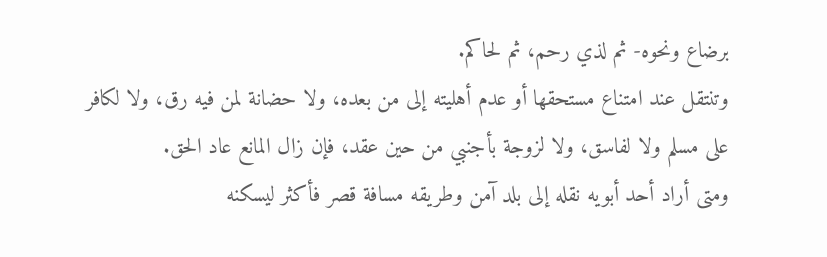برضاع ونحوه- ثم لذي رحم، ثم لحاكم.
وتنتقل عند امتناع مستحقها أو عدم أهليته إلى من بعده، ولا حضانة لمن فيه رق، ولا لكافر على مسلم ولا لفاسق، ولا لزوجة بأجنبي من حين عقد، فإن زال المانع عاد الحق.
ومتى أراد أحد أبويه نقله إلى بلد آمن وطريقه مسافة قصر فأكثر ليسكنه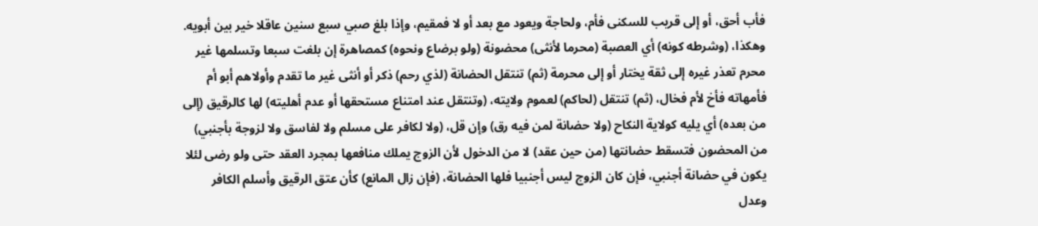فأب أحق، أو إلى قريب للسكنى فأم، ولحاجة ويعود مع بعد أو لا فمقيم، وإذا بلغ صبي سبع سنين عاقلا خير بين أبويه.
وهكذا، (وشرطه كونه) أي العصبة (محرما لأنثى) محضونة (ولو برضاع ونحوه) كمصاهرة إن بلغت سبعا وتسلمها غير محرم تعذر غيره إلى ثقة يختار أو إلى محرمة (ثم) تنتقل الحضانة (لذي رحم) ذكر أو أنثى غير ما تقدم وأولاهم أبو أم فأمهاته فأخ لأم فخال، (ثم) تنتقل (لحاكم) لعموم ولايته، (وتنتقل عند امتناع مستحقها أو عدم أهليته) لها كالرقيق (إلى من بعده) أي يليه كولاية النكاح (ولا حضانة لمن فيه رق) وإن قل، (ولا لكافر على مسلم ولا لفاسق ولا لزوجة بأجنبي) من المحضون فتسقط حضانتها (من حين عقد) لا من الدخول لأن الزوج يملك منافعها بمجرد العقد حتى ولو رضى لئلا يكون في حضانة أجنبي، فإن كان الزوج ليس أجنبيا فلها الحضانة، (فإن زال المانع) كأن عتق الرقيق وأسلم الكافر وعدل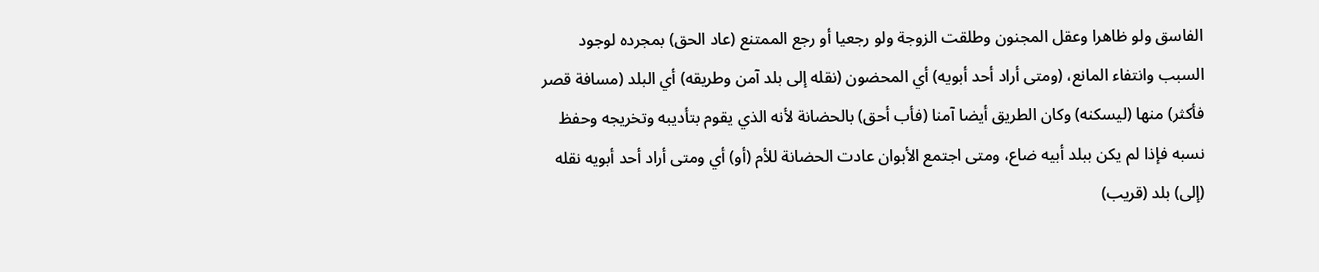الفاسق ولو ظاهرا وعقل المجنون وطلقت الزوجة ولو رجعيا أو رجع الممتنع (عاد الحق) بمجرده لوجود السبب وانتفاء المانع، (ومتى أراد أحد أبويه) أي المحضون (نقله إلى بلد آمن وطريقه) أي البلد (مسافة قصر فأكثر) منها (ليسكنه) وكان الطريق أيضا آمنا (فأب أحق) بالحضانة لأنه الذي يقوم بتأديبه وتخريجه وحفظ نسبه فإذا لم يكن ببلد أبيه ضاع، ومتى اجتمع الأبوان عادت الحضانة للأم (أو) أي ومتى أراد أحد أبويه نقله (إلى) بلد (قريب)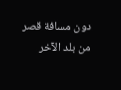دون مسافة قصر من بلد الآخر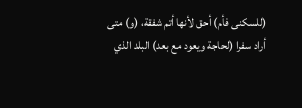(للسكنى فأم) أحق لأنها أتم شفقة، (و) متى أراد سفرا (لحاجة ويعود مع بعد) البلد الذي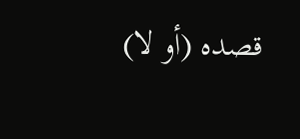قصده (أو لا)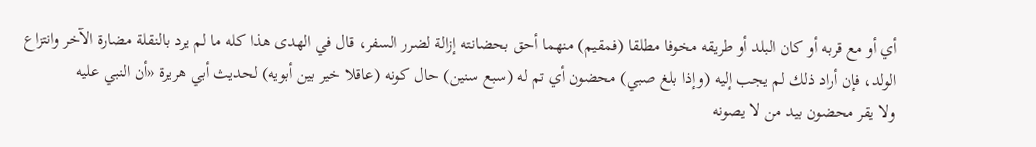أي أو مع قربه أو كان البلد أو طريقه مخوفا مطلقا (فمقيم) منهما أحق بحضانته إزالة لضرر السفر، قال في الهدى هذا كله ما لم يرد بالنقلة مضارة الآخر وانتزاع الولد، فإن أراد ذلك لم يجب إليه (وإذا بلغ صبي) محضون أي تم له (سبع سنين) حال كونه (عاقلا خير بين أبويه) لحديث أبي هريرة «أن النبي عليه
ولا يقر محضون بيد من لا يصونه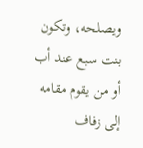ويصلحه، وتكون بنت سبع عند أب أو من يقوم مقامه إلى زفاف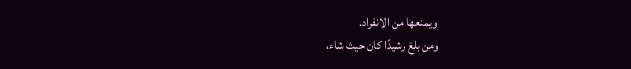ويمنعها من الانفراد.
ومن بلغ رشيدًا كان حيث شاء،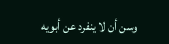وسن أن لا ينفرد عن أبويه